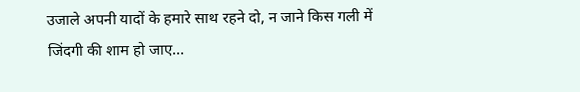उजाले अपनी यादों के हमारे साथ रहने दो, न जाने किस गली में जिंदगी की शाम हो जाए…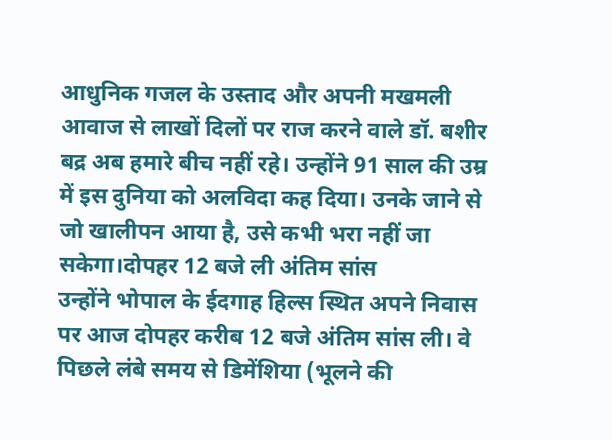आधुनिक गजल के उस्ताद और अपनी मखमली आवाज से लाखों दिलों पर राज करने वाले डॉ. बशीर बद्र अब हमारे बीच नहीं रहे। उन्होंने 91 साल की उम्र में इस दुनिया को अलविदा कह दिया। उनके जाने से जो खालीपन आया है, उसे कभी भरा नहीं जा सकेगा।दोपहर 12 बजे ली अंतिम सांस
उन्होंने भोपाल के ईदगाह हिल्स स्थित अपने निवास पर आज दोपहर करीब 12 बजे अंतिम सांस ली। वे पिछले लंबे समय से डिमेंशिया (भूलने की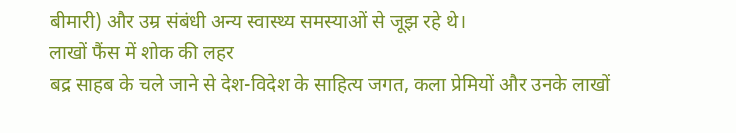बीमारी) और उम्र संबंधी अन्य स्वास्थ्य समस्याओं से जूझ रहे थे।
लाखों फैंस में शोक की लहर
बद्र साहब के चले जाने से देश-विदेश के साहित्य जगत, कला प्रेमियों और उनके लाखों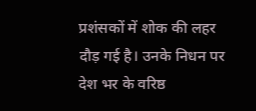प्रशंसकों में शोक की लहर दौड़ गई है। उनके निधन पर देश भर के वरिष्ठ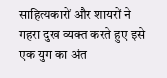साहित्यकारों और शायरों ने गहरा दुख व्यक्त करते हुए इसे एक युग का अंत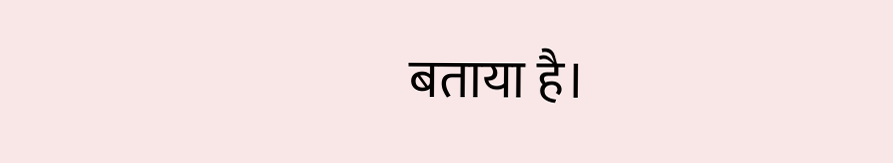बताया है।